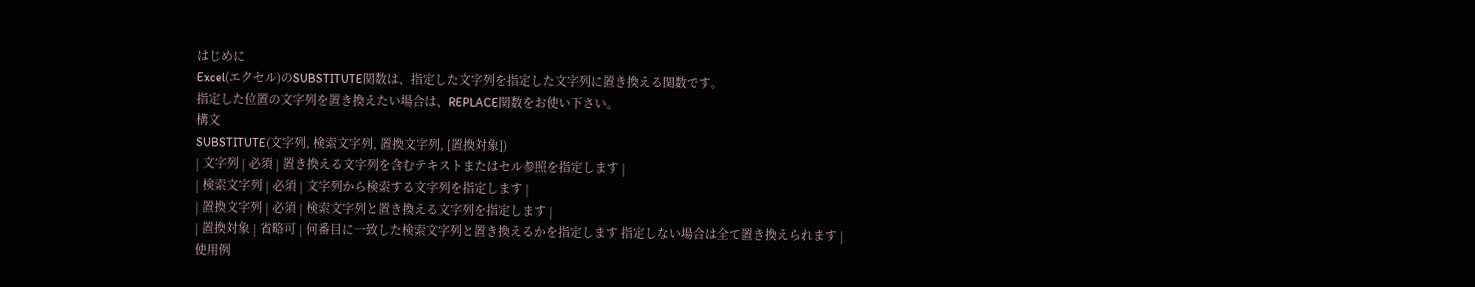はじめに
Excel(エクセル)のSUBSTITUTE関数は、指定した文字列を指定した文字列に置き換える関数です。
指定した位置の文字列を置き換えたい場合は、REPLACE関数をお使い下さい。
構文
SUBSTITUTE(文字列, 検索文字列, 置換文字列, [置換対象])
| 文字列 | 必須 | 置き換える文字列を含むテキストまたはセル参照を指定します |
| 検索文字列 | 必須 | 文字列から検索する文字列を指定します |
| 置換文字列 | 必須 | 検索文字列と置き換える文字列を指定します |
| 置換対象 | 省略可 | 何番目に一致した検索文字列と置き換えるかを指定します 指定しない場合は全て置き換えられます |
使用例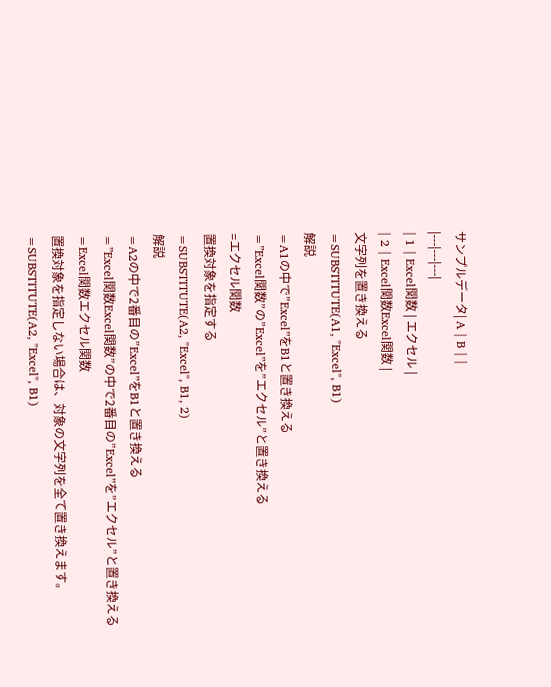サンプルデータ| A | B | |
|---|---|---|
| 1 | Excel関数 | エクセル |
| 2 | Excel関数Excel関数 |
文字列を置き換える
=SUBSTITUTE(A1, "Excel", B1)
解説
=A1の中で”Excel”をB1と置き換える
=”Excel関数”の”Excel”を”エクセル”と置き換える
=エクセル関数
置換対象を指定する
=SUBSTITUTE(A2, "Excel", B1, 2)
解説
=A2の中で2番目の”Excel”をB1と置き換える
=”Excel関数Excel関数”の中で2番目の”Excel”を”エクセル”と置き換える
=Excel関数エクセル関数
置換対象を指定しない場合は、対象の文字列を全て置き換えます。
=SUBSTITUTE(A2, "Excel", B1)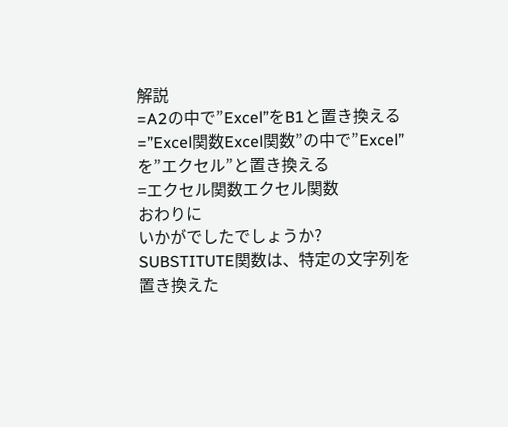解説
=A2の中で”Excel”をB1と置き換える
=”Excel関数Excel関数”の中で”Excel”を”エクセル”と置き換える
=エクセル関数エクセル関数
おわりに
いかがでしたでしょうか?
SUBSTITUTE関数は、特定の文字列を置き換えた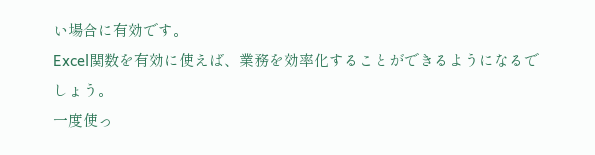い場合に有効です。
Excel関数を有効に使えば、業務を効率化することができるようになるでしょう。
一度使っ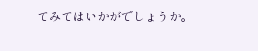てみてはいかがでしょうか。